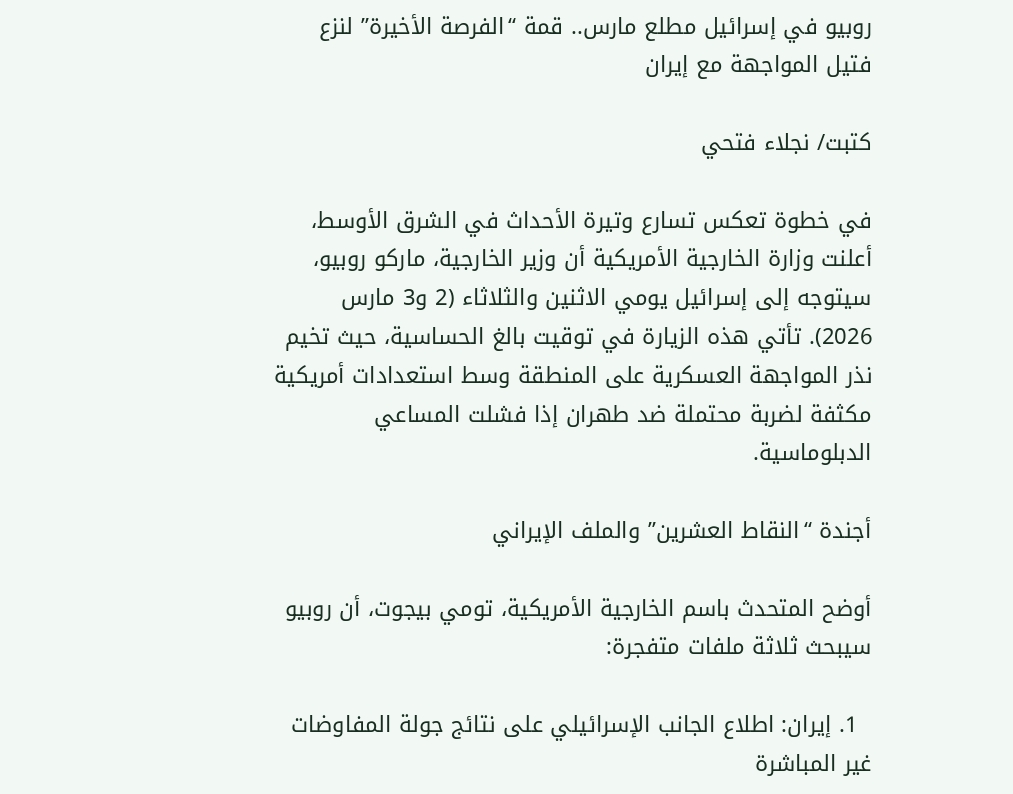روبيو في إسرائيل مطلع مارس.. قمة “الفرصة الأخيرة” لنزع فتيل المواجهة مع إيران

كتبت/ نجلاء فتحي

في خطوة تعكس تسارع وتيرة الأحداث في الشرق الأوسط، أعلنت وزارة الخارجية الأمريكية أن وزير الخارجية، ماركو روبيو، سيتوجه إلى إسرائيل يومي الاثنين والثلاثاء (2 و3 مارس 2026). تأتي هذه الزيارة في توقيت بالغ الحساسية، حيث تخيم نذر المواجهة العسكرية على المنطقة وسط استعدادات أمريكية مكثفة لضربة محتملة ضد طهران إذا فشلت المساعي الدبلوماسية.

أجندة “النقاط العشرين” والملف الإيراني

أوضح المتحدث باسم الخارجية الأمريكية، تومي بيجوت، أن روبيو سيبحث ثلاثة ملفات متفجرة:

  1. إيران: اطلاع الجانب الإسرائيلي على نتائج جولة المفاوضات غير المباشرة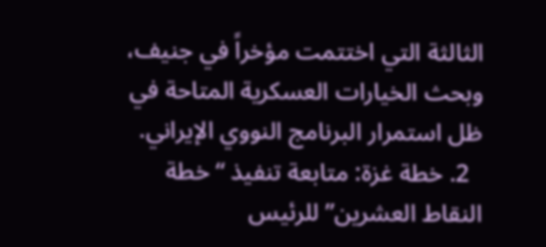الثالثة التي اختتمت مؤخراً في جنيف، وبحث الخيارات العسكرية المتاحة في ظل استمرار البرنامج النووي الإيراني.
  2. خطة غزة: متابعة تنفيذ “خطة النقاط العشرين” للرئيس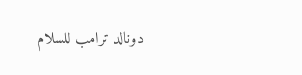دونالد ترامب للسلام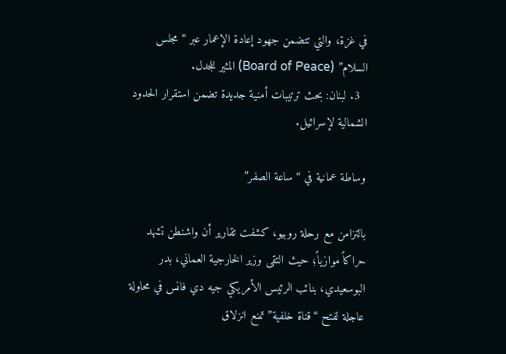في غزة، والتي تتضمن جهود إعادة الإعمار عبر “مجلس السلام” (Board of Peace) المثير للجدل.
  3. لبنان: بحث ترتيبات أمنية جديدة تضمن استقرار الحدود الشمالية لإسرائيل.

وساطة عمانية في “ساعة الصفر”

بالتزامن مع رحلة روبيو، كشفت تقارير أن واشنطن تشهد حراكاً موازياً؛ حيث التقى وزير الخارجية العماني، بدر البوسعيدي، بنائب الرئيس الأمريكي جيه دي فانس في محاولة عاجلة لفتح “قناة خلفية” تمنع انزلاق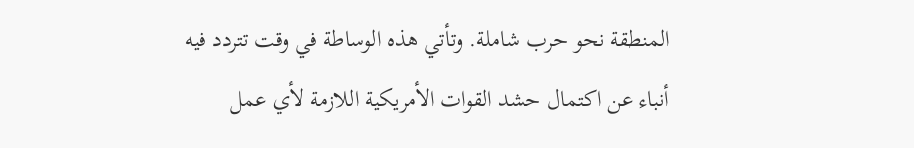المنطقة نحو حرب شاملة. وتأتي هذه الوساطة في وقت تتردد فيه أنباء عن اكتمال حشد القوات الأمريكية اللازمة لأي عمل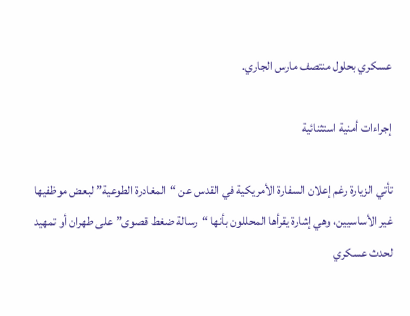عسكري بحلول منتصف مارس الجاري.

إجراءات أمنية استثنائية

تأتي الزيارة رغم إعلان السفارة الأمريكية في القدس عن “المغادرة الطوعية” لبعض موظفيها غير الأساسيين، وهي إشارة يقرأها المحللون بأنها “رسالة ضغط قصوى” على طهران أو تمهيد لحدث عسكري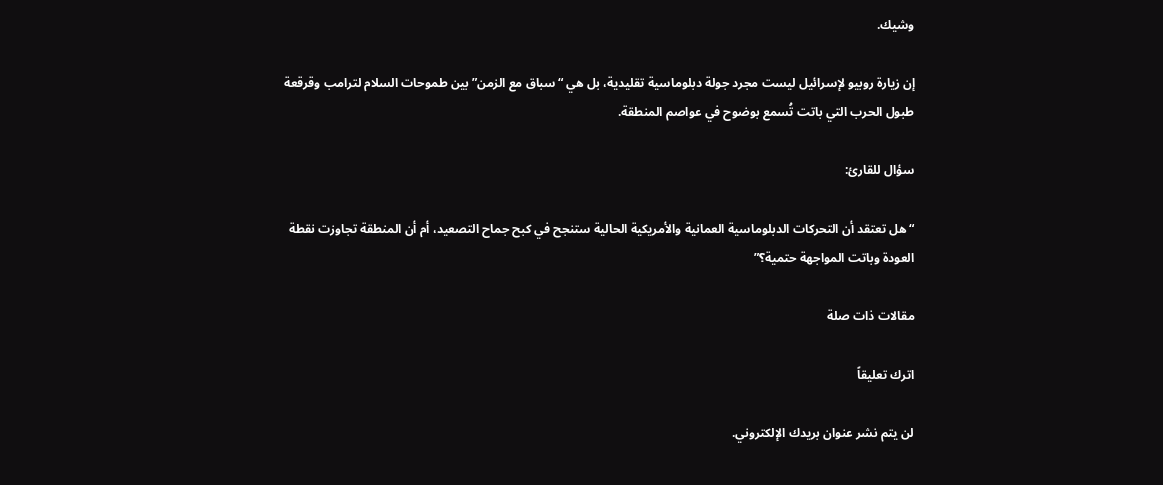وشيك.

إن زيارة روبيو لإسرائيل ليست مجرد جولة دبلوماسية تقليدية، بل هي “سباق مع الزمن” بين طموحات السلام لترامب وقرقعة طبول الحرب التي باتت تُسمع بوضوح في عواصم المنطقة.

سؤال للقارئ:

“هل تعتقد أن التحركات الدبلوماسية العمانية والأمريكية الحالية ستنجح في كبح جماح التصعيد، أم أن المنطقة تجاوزت نقطة العودة وباتت المواجهة حتمية؟”

مقالات ذات صلة

اترك تعليقاً

لن يتم نشر عنوان بريدك الإلكتروني.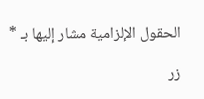الحقول الإلزامية مشار إليها بـ *

زر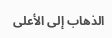الذهاب إلى الأعلى